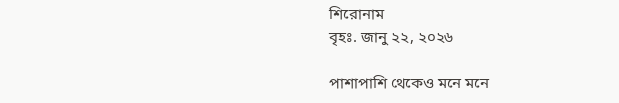শিরোনাম
বৃহঃ. জানু ২২, ২০২৬

পাশাপাশি থেকেও মনে মনে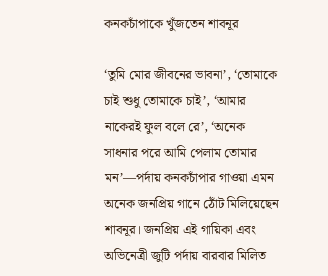কনকচাঁপাকে খুঁজতেন শাবনূর

‘তুমি মোর জীবনের ভাবনা’, ‘তোমাকে চাই শুধু তোমাকে চাই’, ‘আমার নাকেরই ফুল বলে রে’, ‘অনেক সাধনার পরে আমি পেলাম তোমার মন’—পর্দায় কনকচাঁপার গাওয়া এমন অনেক জনপ্রিয় গানে ঠোঁট মিলিয়েছেন শাবনূর। জনপ্রিয় এই গায়িকা এবং অভিনেত্রী জুটি পর্দায় বারবার মিলিত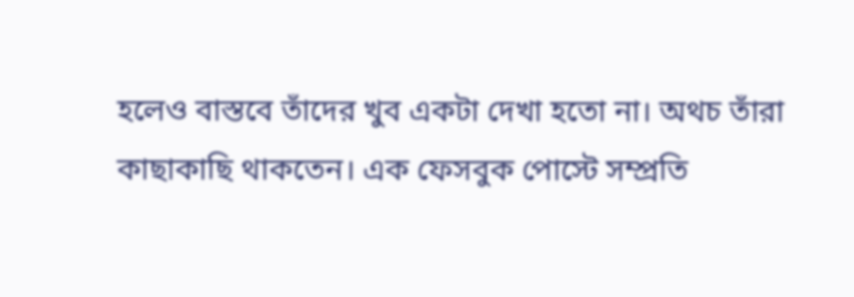হলেও বাস্তবে তাঁদের খুব একটা দেখা হতো না। অথচ তাঁরা কাছাকাছি থাকতেন। এক ফেসবুক পোস্টে সম্প্রতি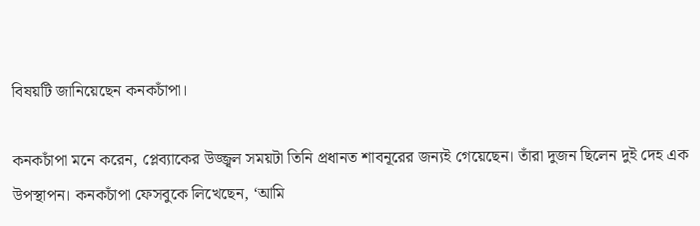বিষয়টি জানিয়েছেন কনকচাঁপা।

কনকচাঁপা মনে করেন, প্লেব্যাকের উজ্জ্বল সময়টা তিনি প্রধানত শাবনূরের জন্যই গেয়েছেন। তাঁরা দুজন ছিলেন দুই দেহ এক উপস্থাপন। কনকচাঁপা ফেসবুকে লিখেছেন, ‘আমি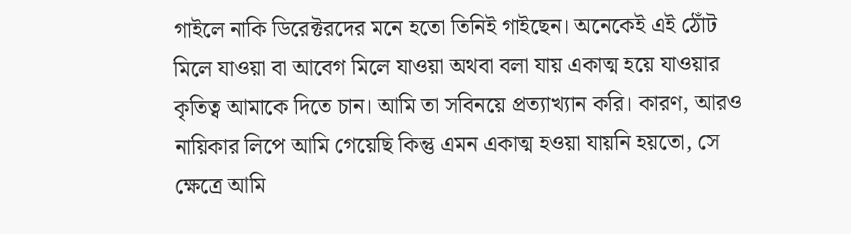গাইলে নাকি ডিরেক্টরদের মনে হতো তিনিই গাইছেন। অনেকেই এই ঠোঁট মিলে যাওয়া বা আবেগ মিলে যাওয়া অথবা বলা যায় একাত্ম হয়ে যাওয়ার কৃতিত্ব আমাকে দিতে চান। আমি তা সবিনয়ে প্রত্যাখ্যান করি। কারণ, আরও নায়িকার লিপে আমি গেয়েছি কিন্তু এমন একাত্ম হওয়া যায়নি হয়তো, সে ক্ষেত্রে আমি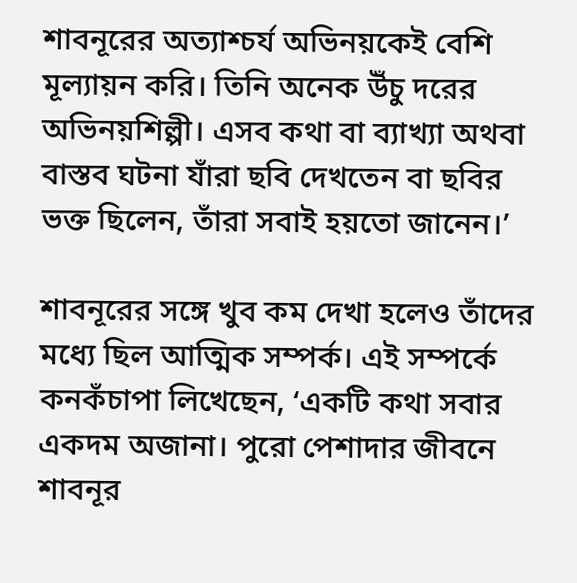শাবনূরের অত্যাশ্চর্য অভিনয়কেই বেশি মূল্যায়ন করি। তিনি অনেক উঁচু দরের অভিনয়শিল্পী। এসব কথা বা ব্যাখ্যা অথবা বাস্তব ঘটনা যাঁরা ছবি দেখতেন বা ছবির ভক্ত ছিলেন, তাঁরা সবাই হয়তো জানেন।’

শাবনূরের সঙ্গে খুব কম দেখা হলেও তাঁদের মধ্যে ছিল আত্মিক সম্পর্ক। এই সম্পর্কে কনকঁচাপা লিখেছেন, ‘একটি কথা সবার একদম অজানা। পুরো পেশাদার জীবনে শাবনূর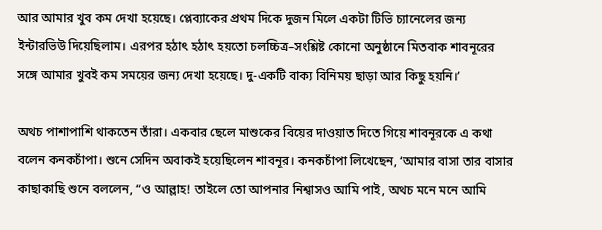আর আমার খুব কম দেখা হয়েছে। প্লেব্যাকের প্রথম দিকে দুজন মিলে একটা টিভি চ্যানেলের জন্য ইন্টারভিউ দিয়েছিলাম। এরপর হঠাৎ হঠাৎ হয়তো চলচ্চিত্র–সংশ্লিষ্ট কোনো অনুষ্ঠানে মিতবাক শাবনূরের সঙ্গে আমার খুবই কম সময়ের জন্য দেখা হয়েছে। দু-একটি বাক্য বিনিময় ছাড়া আর কিছু হয়নি।’

অথচ পাশাপাশি থাকতেন তাঁরা। একবার ছেলে মাশুকের বিয়ের দাওয়াত দিতে গিয়ে শাবনূরকে এ কথা বলেন কনকচাঁপা। শুনে সেদিন অবাকই হয়েছিলেন শাবনূর। কনকচাঁপা লিখেছেন, ‘আমার বাসা তার বাসার কাছাকাছি শুনে বললেন, “ও আল্লাহ! তাইলে তো আপনার নিশ্বাসও আমি পাই, অথচ মনে মনে আমি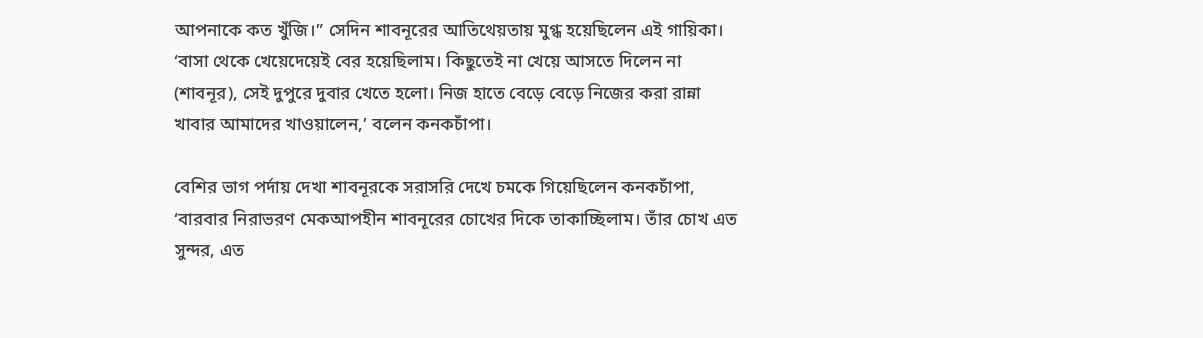আপনাকে কত খুঁজি।” সেদিন শাবনূরের আতিথেয়তায় মুগ্ধ হয়েছিলেন এই গায়িকা। ‘বাসা থেকে খেয়েদেয়েই বের হয়েছিলাম। কিছুতেই না খেয়ে আসতে দিলেন না (শাবনূর), সেই দুপুরে দুবার খেতে হলো। নিজ হাতে বেড়ে বেড়ে নিজের করা রান্না খাবার আমাদের খাওয়ালেন,’ বলেন কনকচাঁপা।

বেশির ভাগ পর্দায় দেখা শাবনূরকে সরাসরি দেখে চমকে গিয়েছিলেন কনকচাঁপা, ‘বারবার নিরাভরণ মেকআপহীন শাবনূরের চোখের দিকে তাকাচ্ছিলাম। তাঁর চোখ এত সুন্দর, এত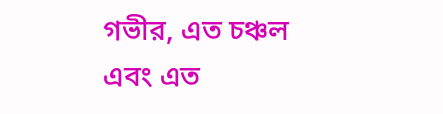গভীর, এত চঞ্চল এবং এত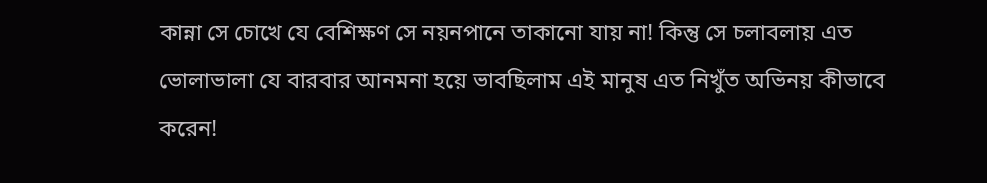কান্না সে চোখে যে বেশিক্ষণ সে নয়নপানে তাকানো যায় না! কিন্তু সে চলাবলায় এত ভোলাভালা যে বারবার আনমনা হয়ে ভাবছিলাম এই মানুষ এত নিখুঁত অভিনয় কীভাবে করেন!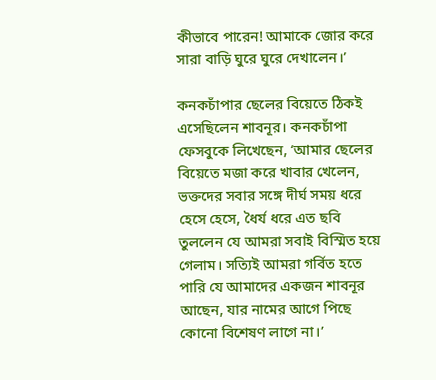কীভাবে পারেন! আমাকে জোর করে সারা বাড়ি ঘুরে ঘুরে দেখালেন।’

কনকচাঁপার ছেলের বিয়েতে ঠিকই এসেছিলেন শাবনূর। কনকচাঁপা ফেসবুকে লিখেছেন, ‘আমার ছেলের বিয়েতে মজা করে খাবার খেলেন, ভক্তদের সবার সঙ্গে দীর্ঘ সময় ধরে হেসে হেসে, ধৈর্য ধরে এত ছবি তুললেন যে আমরা সবাই বিস্মিত হয়ে গেলাম। সত্যিই আমরা গর্বিত হতে পারি যে আমাদের একজন শাবনূর আছেন, যার নামের আগে পিছে কোনো বিশেষণ লাগে না।’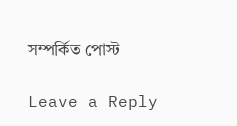সম্পর্কিত পোস্ট

Leave a Reply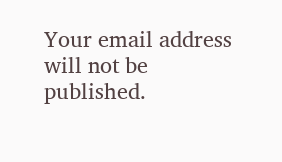Your email address will not be published.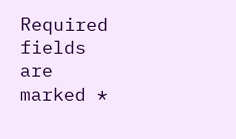Required fields are marked *